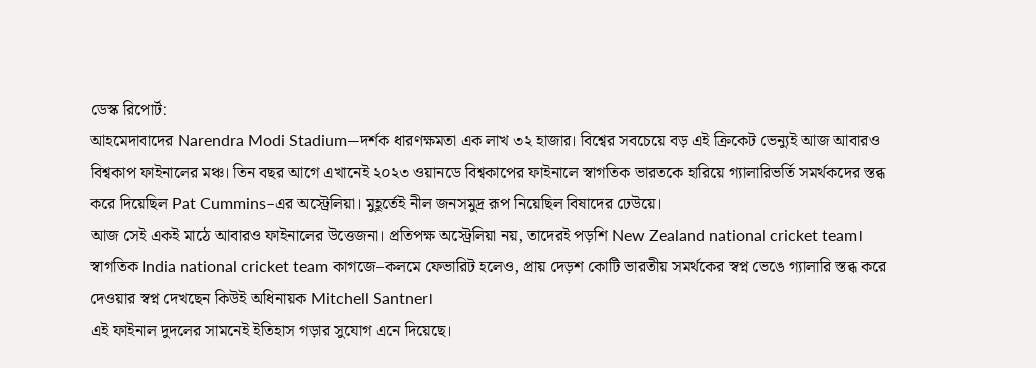ডেস্ক রিপোর্ট:
আহমেদাবাদের Narendra Modi Stadium—দর্শক ধারণক্ষমতা এক লাখ ৩২ হাজার। বিশ্বের সবচেয়ে বড় এই ক্রিকেট ভেন্যুই আজ আবারও বিশ্বকাপ ফাইনালের মঞ্চ। তিন বছর আগে এখানেই ২০২৩ ওয়ানডে বিশ্বকাপের ফাইনালে স্বাগতিক ভারতকে হারিয়ে গ্যালারিভর্তি সমর্থকদের স্তব্ধ করে দিয়েছিল Pat Cummins–এর অস্ট্রেলিয়া। মুহূর্তেই নীল জনসমুদ্র রূপ নিয়েছিল বিষাদের ঢেউয়ে।
আজ সেই একই মাঠে আবারও ফাইনালের উত্তেজনা। প্রতিপক্ষ অস্ট্রেলিয়া নয়, তাদেরই পড়শি New Zealand national cricket team। স্বাগতিক India national cricket team কাগজে–কলমে ফেভারিট হলেও, প্রায় দেড়শ কোটি ভারতীয় সমর্থকের স্বপ্ন ভেঙে গ্যালারি স্তব্ধ করে দেওয়ার স্বপ্ন দেখছেন কিউই অধিনায়ক Mitchell Santner।
এই ফাইনাল দুদলের সামনেই ইতিহাস গড়ার সুযোগ এনে দিয়েছে।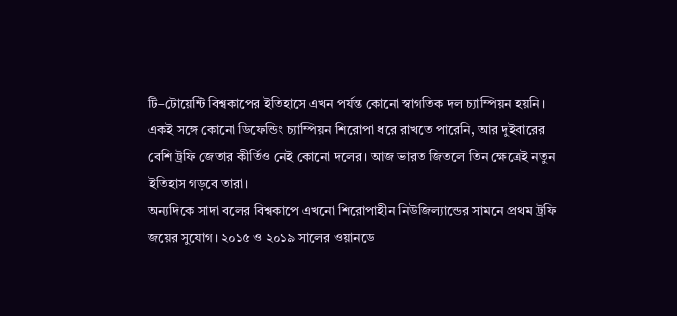টি–টোয়েন্টি বিশ্বকাপের ইতিহাসে এখন পর্যন্ত কোনো স্বাগতিক দল চ্যাম্পিয়ন হয়নি। একই সঙ্গে কোনো ডিফেন্ডিং চ্যাম্পিয়ন শিরোপা ধরে রাখতে পারেনি, আর দুইবারের বেশি ট্রফি জেতার কীর্তিও নেই কোনো দলের। আজ ভারত জিতলে তিন ক্ষেত্রেই নতুন ইতিহাস গড়বে তারা।
অন্যদিকে সাদা বলের বিশ্বকাপে এখনো শিরোপাহীন নিউজিল্যান্ডের সামনে প্রথম ট্রফি জয়ের সুযোগ। ২০১৫ ও ২০১৯ সালের ওয়ানডে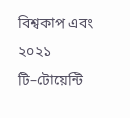বিশ্বকাপ এবং ২০২১ টি–টোয়েন্টি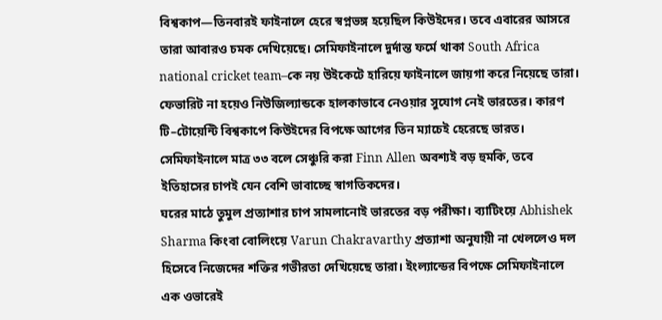বিশ্বকাপ—তিনবারই ফাইনালে হেরে স্বপ্নভঙ্গ হয়েছিল কিউইদের। তবে এবারের আসরে তারা আবারও চমক দেখিয়েছে। সেমিফাইনালে দুর্দান্ত ফর্মে থাকা South Africa national cricket team–কে নয় উইকেটে হারিয়ে ফাইনালে জায়গা করে নিয়েছে তারা।
ফেভারিট না হয়েও নিউজিল্যান্ডকে হালকাভাবে নেওয়ার সুযোগ নেই ভারতের। কারণ টি–টোয়েন্টি বিশ্বকাপে কিউইদের বিপক্ষে আগের তিন ম্যাচেই হেরেছে ভারত। সেমিফাইনালে মাত্র ৩৩ বলে সেঞ্চুরি করা Finn Allen অবশ্যই বড় হুমকি, তবে ইতিহাসের চাপই যেন বেশি ভাবাচ্ছে স্বাগতিকদের।
ঘরের মাঠে তুমুল প্রত্যাশার চাপ সামলানোই ভারতের বড় পরীক্ষা। ব্যাটিংয়ে Abhishek Sharma কিংবা বোলিংয়ে Varun Chakravarthy প্রত্যাশা অনুযায়ী না খেললেও দল হিসেবে নিজেদের শক্তির গভীরতা দেখিয়েছে তারা। ইংল্যান্ডের বিপক্ষে সেমিফাইনালে এক ওভারেই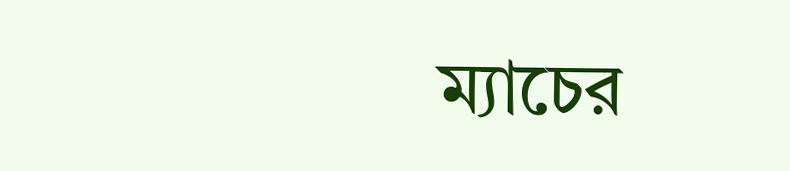ম্যাচের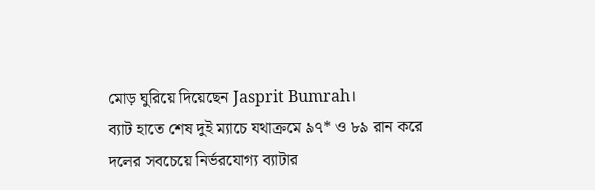মোড় ঘুরিয়ে দিয়েছেন Jasprit Bumrah।
ব্যাট হাতে শেষ দুই ম্যাচে যথাক্রমে ৯৭* ও ৮৯ রান করে দলের সবচেয়ে নির্ভরযোগ্য ব্যাটার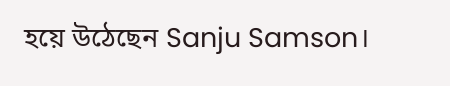হয়ে উঠেছেন Sanju Samson।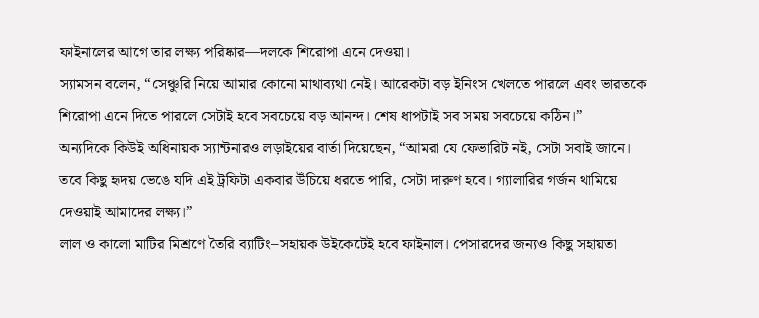ফাইনালের আগে তার লক্ষ্য পরিষ্কার—দলকে শিরোপা এনে দেওয়া।
স্যামসন বলেন, “সেঞ্চুরি নিয়ে আমার কোনো মাথাব্যথা নেই। আরেকটা বড় ইনিংস খেলতে পারলে এবং ভারতকে শিরোপা এনে দিতে পারলে সেটাই হবে সবচেয়ে বড় আনন্দ। শেষ ধাপটাই সব সময় সবচেয়ে কঠিন।”
অন্যদিকে কিউই অধিনায়ক স্যান্টনারও লড়াইয়ের বার্তা দিয়েছেন, “আমরা যে ফেভারিট নই, সেটা সবাই জানে। তবে কিছু হৃদয় ভেঙে যদি এই ট্রফিটা একবার উঁচিয়ে ধরতে পারি, সেটা দারুণ হবে। গ্যালারির গর্জন থামিয়ে দেওয়াই আমাদের লক্ষ্য।”
লাল ও কালো মাটির মিশ্রণে তৈরি ব্যাটিং–সহায়ক উইকেটেই হবে ফাইনাল। পেসারদের জন্যও কিছু সহায়তা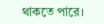থাকতে পারে।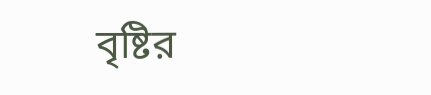বৃষ্টির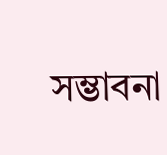সম্ভাবনা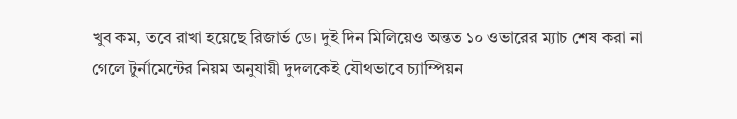খুব কম, তবে রাখা হয়েছে রিজার্ভ ডে। দুই দিন মিলিয়েও অন্তত ১০ ওভারের ম্যাচ শেষ করা না গেলে টুর্নামেন্টের নিয়ম অনুযায়ী দুদলকেই যৌথভাবে চ্যাম্পিয়ন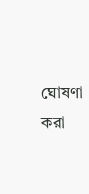ঘোষণা করা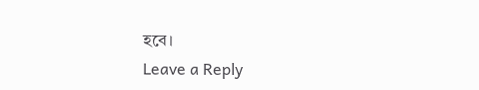হবে।
Leave a Reply